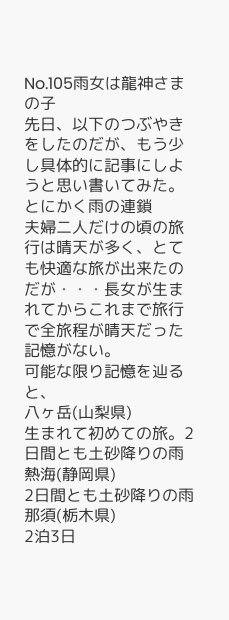No.105雨女は龍神さまの子
先日、以下のつぶやきをしたのだが、もう少し具体的に記事にしようと思い書いてみた。
とにかく雨の連鎖
夫婦二人だけの頃の旅行は晴天が多く、とても快適な旅が出来たのだが・・・長女が生まれてからこれまで旅行で全旅程が晴天だった記憶がない。
可能な限り記憶を辿ると、
八ヶ岳(山梨県)
生まれて初めての旅。2日間とも土砂降りの雨
熱海(静岡県)
2日間とも土砂降りの雨
那須(栃木県)
2泊3日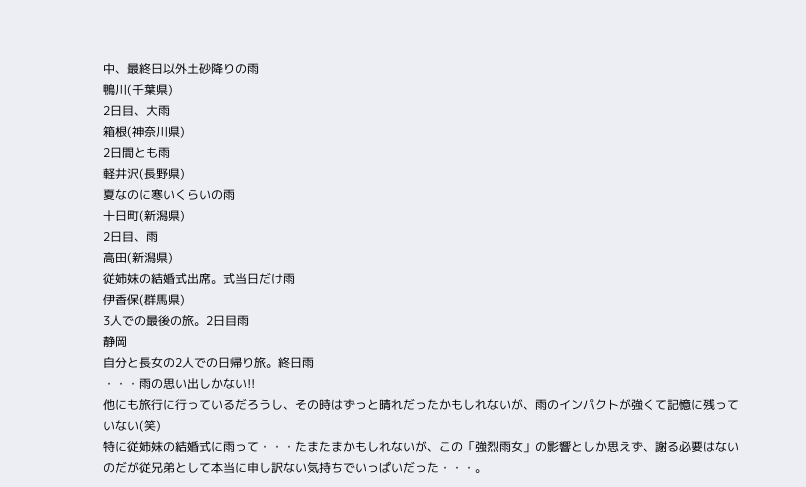中、最終日以外土砂降りの雨
鴨川(千葉県)
2日目、大雨
箱根(神奈川県)
2日間とも雨
軽井沢(長野県)
夏なのに寒いくらいの雨
十日町(新潟県)
2日目、雨
高田(新潟県)
従姉妹の結婚式出席。式当日だけ雨
伊香保(群馬県)
3人での最後の旅。2日目雨
静岡
自分と長女の2人での日帰り旅。終日雨
・・・雨の思い出しかない!!
他にも旅行に行っているだろうし、その時はずっと晴れだったかもしれないが、雨のインパクトが強くて記憶に残っていない(笑)
特に従姉妹の結婚式に雨って・・・たまたまかもしれないが、この「強烈雨女」の影響としか思えず、謝る必要はないのだが従兄弟として本当に申し訳ない気持ちでいっぱいだった・・・。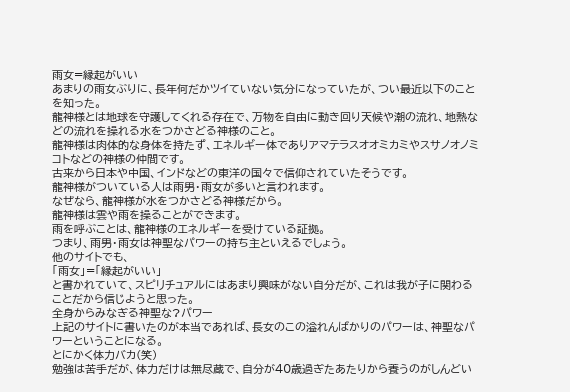雨女=縁起がいい
あまりの雨女ぶりに、長年何だかツイていない気分になっていたが、つい最近以下のことを知った。
龍神様とは地球を守護してくれる存在で、万物を自由に動き回り天候や潮の流れ、地熱などの流れを操れる水をつかさどる神様のこと。
龍神様は肉体的な身体を持たず、エネルギー体でありアマテラスオオミカミやスサノオノミコトなどの神様の仲間です。
古来から日本や中国、インドなどの東洋の国々で信仰されていたそうです。
龍神様がついている人は雨男・雨女が多いと言われます。
なぜなら、龍神様が水をつかさどる神様だから。
龍神様は雲や雨を操ることができます。
雨を呼ぶことは、龍神様のエネルギーを受けている証拠。
つまり、雨男・雨女は神聖なパワーの持ち主といえるでしょう。
他のサイトでも、
「雨女」=「縁起がいい」
と書かれていて、スピリチュアルにはあまり興味がない自分だが、これは我が子に関わることだから信じようと思った。
全身からみなぎる神聖な?パワー
上記のサイトに書いたのが本当であれば、長女のこの溢れんばかりのパワーは、神聖なパワーということになる。
とにかく体力バカ(笑)
勉強は苦手だが、体力だけは無尽蔵で、自分が40歳過ぎたあたりから養うのがしんどい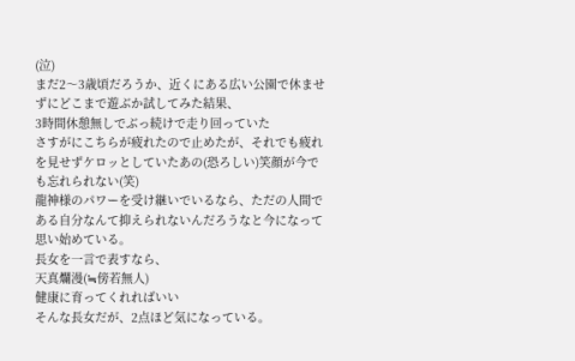(泣)
まだ2〜3歳頃だろうか、近くにある広い公園で休ませずにどこまで遊ぶか試してみた結果、
3時間休憩無しでぶっ続けで走り回っていた
さすがにこちらが疲れたので止めたが、それでも疲れを見せずケロッとしていたあの(恐ろしい)笑顔が今でも忘れられない(笑)
龍神様のパワーを受け継いでいるなら、ただの人間である自分なんて抑えられないんだろうなと今になって思い始めている。
長女を一言で表すなら、
天真爛漫(≒傍若無人)
健康に育ってくれればいい
そんな長女だが、2点ほど気になっている。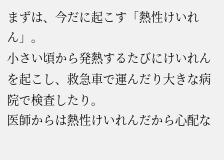まずは、今だに起こす「熱性けいれん」。
小さい頃から発熱するたびにけいれんを起こし、救急車で運んだり大きな病院で検査したり。
医師からは熱性けいれんだから心配な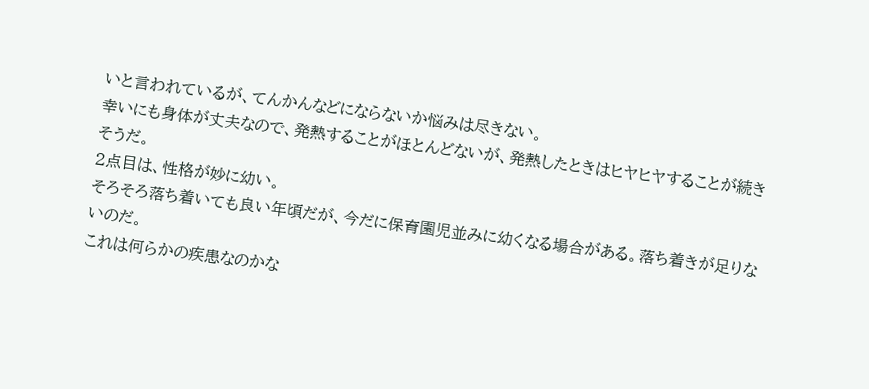いと言われているが、てんかんなどにならないか悩みは尽きない。
幸いにも身体が丈夫なので、発熱することがほとんどないが、発熱したときはヒヤヒヤすることが続きそうだ。
2点目は、性格が妙に幼い。
そろそろ落ち着いても良い年頃だが、今だに保育園児並みに幼くなる場合がある。落ち着きが足りないのだ。
これは何らかの疾患なのかな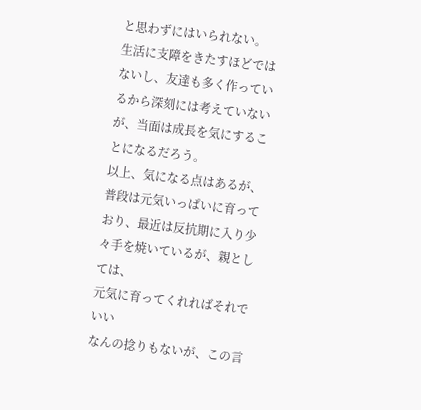と思わずにはいられない。
生活に支障をきたすほどではないし、友達も多く作っているから深刻には考えていないが、当面は成長を気にすることになるだろう。
以上、気になる点はあるが、普段は元気いっぱいに育っており、最近は反抗期に入り少々手を焼いているが、親としては、
元気に育ってくれればそれでいい
なんの捻りもないが、この言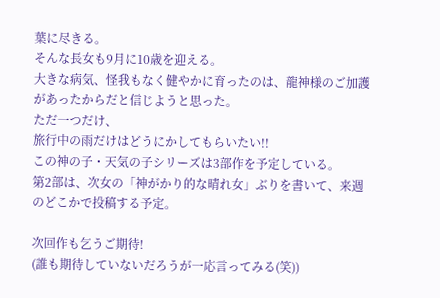葉に尽きる。
そんな長女も9月に10歳を迎える。
大きな病気、怪我もなく健やかに育ったのは、龍神様のご加護があったからだと信じようと思った。
ただ一つだけ、
旅行中の雨だけはどうにかしてもらいたい!!
この神の子・天気の子シリーズは3部作を予定している。
第2部は、次女の「神がかり的な晴れ女」ぶりを書いて、来週のどこかで投稿する予定。

次回作も乞うご期待!
(誰も期待していないだろうが一応言ってみる(笑))